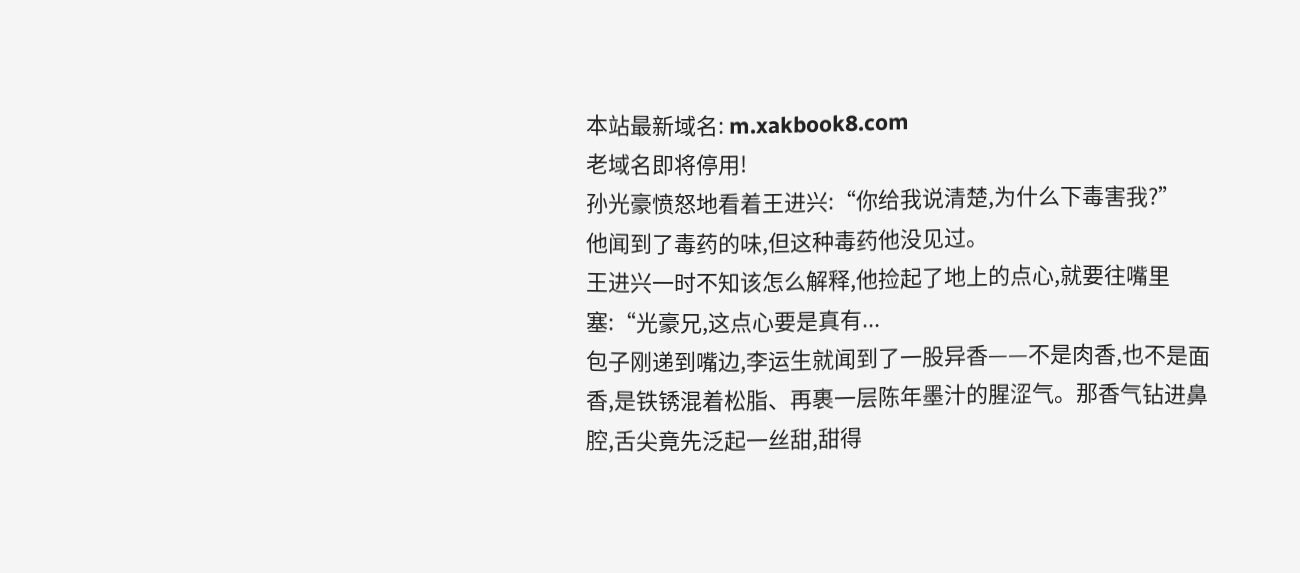本站最新域名: m.xakbook8.com
老域名即将停用!
孙光豪愤怒地看着王进兴:“你给我说清楚,为什么下毒害我?”
他闻到了毒药的味,但这种毒药他没见过。
王进兴一时不知该怎么解释,他捡起了地上的点心,就要往嘴里塞:“光豪兄,这点心要是真有...
包子刚递到嘴边,李运生就闻到了一股异香——不是肉香,也不是面香,是铁锈混着松脂、再裹一层陈年墨汁的腥涩气。那香气钻进鼻腔,舌尖竟先泛起一丝甜,甜得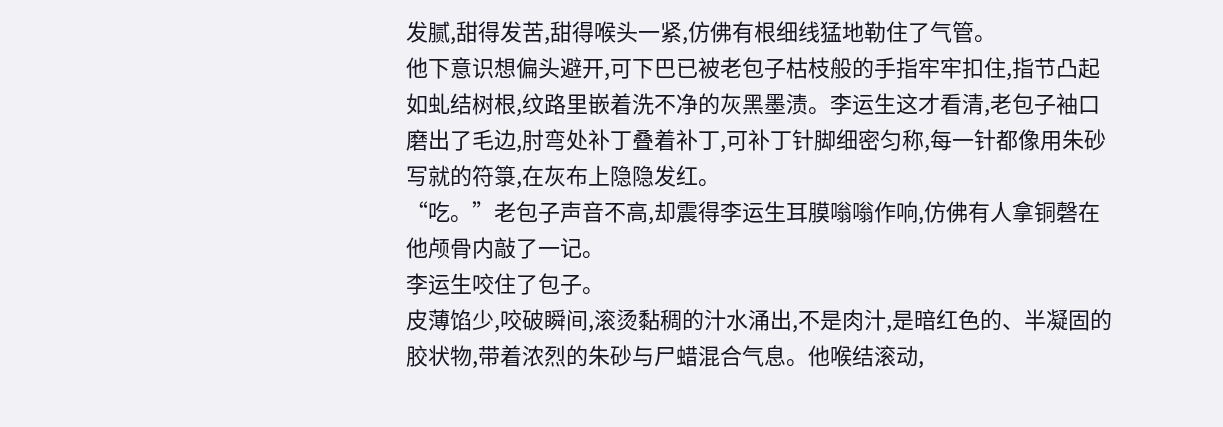发腻,甜得发苦,甜得喉头一紧,仿佛有根细线猛地勒住了气管。
他下意识想偏头避开,可下巴已被老包子枯枝般的手指牢牢扣住,指节凸起如虬结树根,纹路里嵌着洗不净的灰黑墨渍。李运生这才看清,老包子袖口磨出了毛边,肘弯处补丁叠着补丁,可补丁针脚细密匀称,每一针都像用朱砂写就的符箓,在灰布上隐隐发红。
“吃。”老包子声音不高,却震得李运生耳膜嗡嗡作响,仿佛有人拿铜磬在他颅骨内敲了一记。
李运生咬住了包子。
皮薄馅少,咬破瞬间,滚烫黏稠的汁水涌出,不是肉汁,是暗红色的、半凝固的胶状物,带着浓烈的朱砂与尸蜡混合气息。他喉结滚动,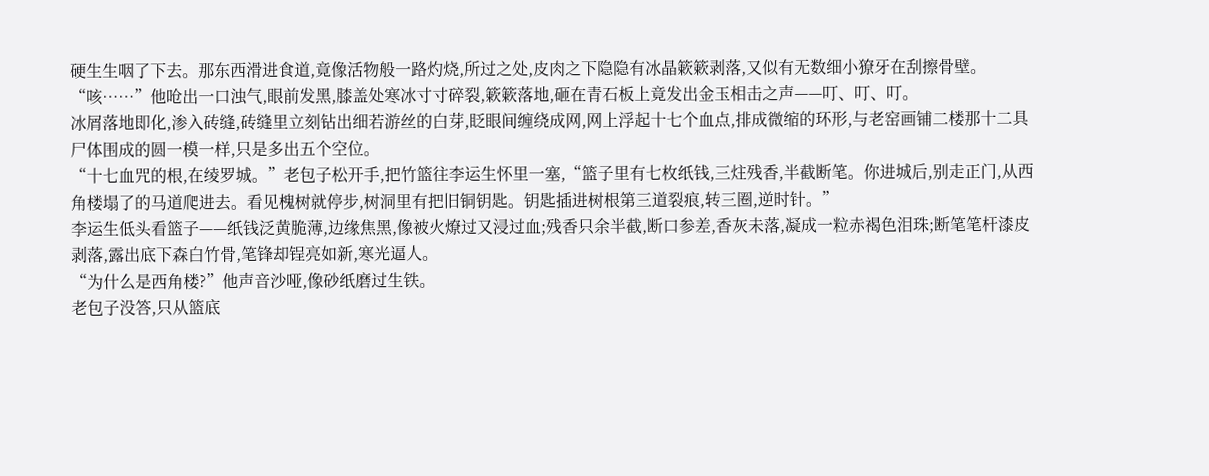硬生生咽了下去。那东西滑进食道,竟像活物般一路灼烧,所过之处,皮肉之下隐隐有冰晶簌簌剥落,又似有无数细小獠牙在刮擦骨壁。
“咳……”他呛出一口浊气,眼前发黑,膝盖处寒冰寸寸碎裂,簌簌落地,砸在青石板上竟发出金玉相击之声——叮、叮、叮。
冰屑落地即化,渗入砖缝,砖缝里立刻钻出细若游丝的白芽,眨眼间缠绕成网,网上浮起十七个血点,排成微缩的环形,与老窑画铺二楼那十二具尸体围成的圆一模一样,只是多出五个空位。
“十七血咒的根,在绫罗城。”老包子松开手,把竹篮往李运生怀里一塞,“篮子里有七枚纸钱,三炷残香,半截断笔。你进城后,别走正门,从西角楼塌了的马道爬进去。看见槐树就停步,树洞里有把旧铜钥匙。钥匙插进树根第三道裂痕,转三圈,逆时针。”
李运生低头看篮子——纸钱泛黄脆薄,边缘焦黑,像被火燎过又浸过血;残香只余半截,断口参差,香灰未落,凝成一粒赤褐色泪珠;断笔笔杆漆皮剥落,露出底下森白竹骨,笔锋却锃亮如新,寒光逼人。
“为什么是西角楼?”他声音沙哑,像砂纸磨过生铁。
老包子没答,只从篮底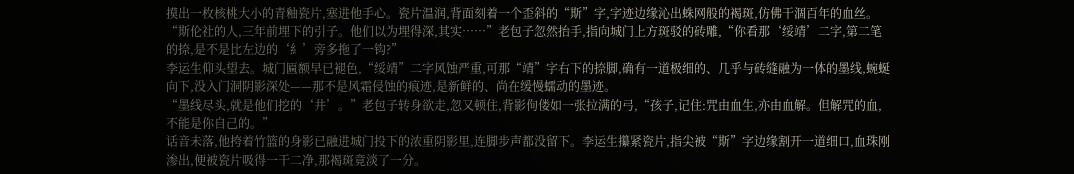摸出一枚核桃大小的青釉瓷片,塞进他手心。瓷片温润,背面刻着一个歪斜的“斯”字,字迹边缘沁出蛛网般的褐斑,仿佛干涸百年的血丝。“斯伦社的人,三年前埋下的引子。他们以为埋得深,其实……”老包子忽然抬手,指向城门上方斑驳的砖雕,“你看那‘绥靖’二字,第二笔的捺,是不是比左边的‘糹’旁多拖了一钩?”
李运生仰头望去。城门匾额早已褪色,“绥靖”二字风蚀严重,可那“靖”字右下的捺脚,确有一道极细的、几乎与砖缝融为一体的墨线,蜿蜒向下,没入门洞阴影深处——那不是风霜侵蚀的痕迹,是新鲜的、尚在缓慢蠕动的墨迹。
“墨线尽头,就是他们挖的‘井’。”老包子转身欲走,忽又顿住,背影佝偻如一张拉满的弓,“孩子,记住:咒由血生,亦由血解。但解咒的血,不能是你自己的。”
话音未落,他挎着竹篮的身影已融进城门投下的浓重阴影里,连脚步声都没留下。李运生攥紧瓷片,指尖被“斯”字边缘割开一道细口,血珠刚渗出,便被瓷片吸得一干二净,那褐斑竟淡了一分。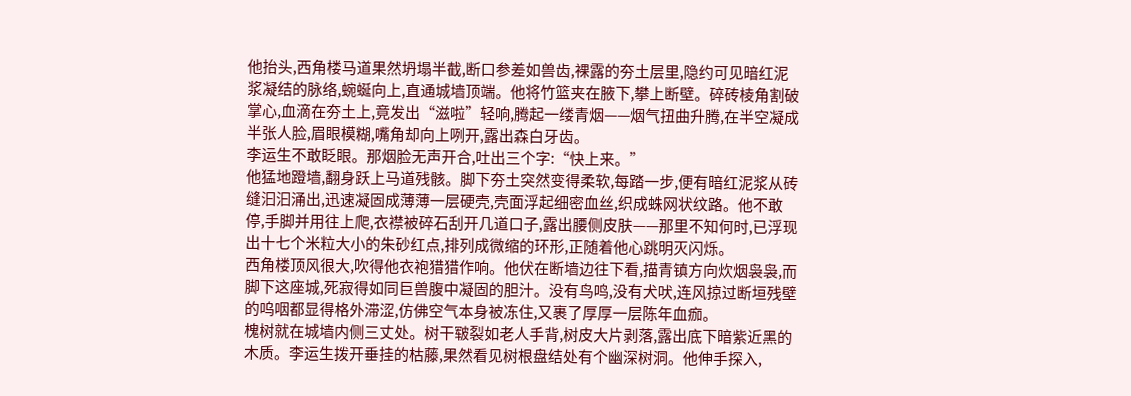他抬头,西角楼马道果然坍塌半截,断口参差如兽齿,裸露的夯土层里,隐约可见暗红泥浆凝结的脉络,蜿蜒向上,直通城墙顶端。他将竹篮夹在腋下,攀上断壁。碎砖棱角割破掌心,血滴在夯土上,竟发出“滋啦”轻响,腾起一缕青烟——烟气扭曲升腾,在半空凝成半张人脸,眉眼模糊,嘴角却向上咧开,露出森白牙齿。
李运生不敢眨眼。那烟脸无声开合,吐出三个字:“快上来。”
他猛地蹬墙,翻身跃上马道残骸。脚下夯土突然变得柔软,每踏一步,便有暗红泥浆从砖缝汩汩涌出,迅速凝固成薄薄一层硬壳,壳面浮起细密血丝,织成蛛网状纹路。他不敢停,手脚并用往上爬,衣襟被碎石刮开几道口子,露出腰侧皮肤——那里不知何时,已浮现出十七个米粒大小的朱砂红点,排列成微缩的环形,正随着他心跳明灭闪烁。
西角楼顶风很大,吹得他衣袍猎猎作响。他伏在断墙边往下看,描青镇方向炊烟袅袅,而脚下这座城,死寂得如同巨兽腹中凝固的胆汁。没有鸟鸣,没有犬吠,连风掠过断垣残壁的呜咽都显得格外滞涩,仿佛空气本身被冻住,又裹了厚厚一层陈年血痂。
槐树就在城墙内侧三丈处。树干皲裂如老人手背,树皮大片剥落,露出底下暗紫近黑的木质。李运生拨开垂挂的枯藤,果然看见树根盘结处有个幽深树洞。他伸手探入,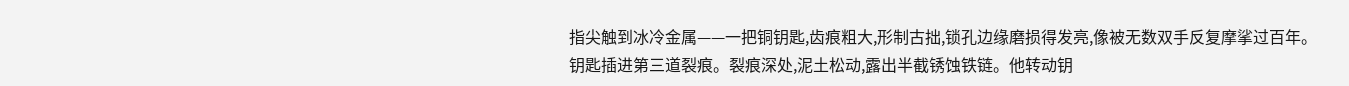指尖触到冰冷金属——一把铜钥匙,齿痕粗大,形制古拙,锁孔边缘磨损得发亮,像被无数双手反复摩挲过百年。
钥匙插进第三道裂痕。裂痕深处,泥土松动,露出半截锈蚀铁链。他转动钥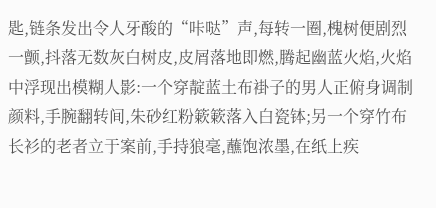匙,链条发出令人牙酸的“咔哒”声,每转一圈,槐树便剧烈一颤,抖落无数灰白树皮,皮屑落地即燃,腾起幽蓝火焰,火焰中浮现出模糊人影:一个穿靛蓝土布褂子的男人正俯身调制颜料,手腕翻转间,朱砂红粉簌簌落入白瓷钵;另一个穿竹布长衫的老者立于案前,手持狼毫,蘸饱浓墨,在纸上疾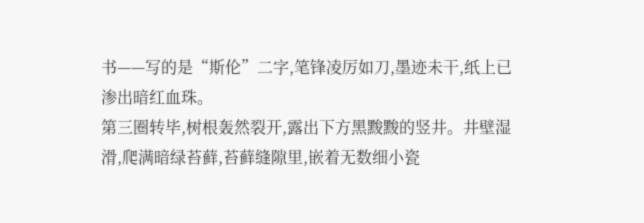书——写的是“斯伦”二字,笔锋凌厉如刀,墨迹未干,纸上已渗出暗红血珠。
第三圈转毕,树根轰然裂开,露出下方黑黢黢的竖井。井壁湿滑,爬满暗绿苔藓,苔藓缝隙里,嵌着无数细小瓷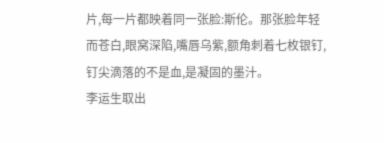片,每一片都映着同一张脸:斯伦。那张脸年轻而苍白,眼窝深陷,嘴唇乌紫,额角刺着七枚银钉,钉尖滴落的不是血,是凝固的墨汁。
李运生取出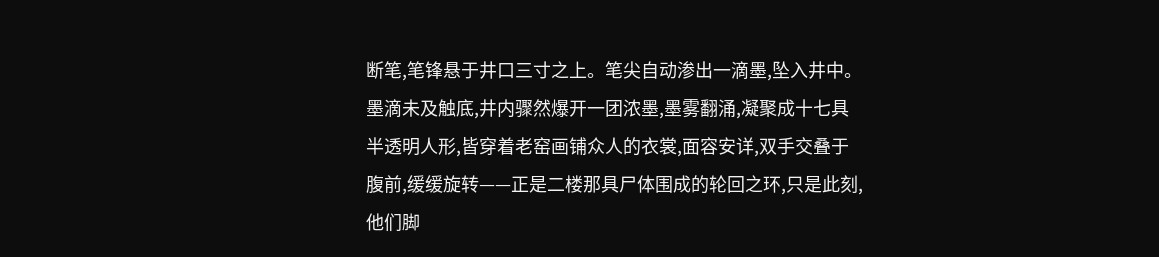断笔,笔锋悬于井口三寸之上。笔尖自动渗出一滴墨,坠入井中。墨滴未及触底,井内骤然爆开一团浓墨,墨雾翻涌,凝聚成十七具半透明人形,皆穿着老窑画铺众人的衣裳,面容安详,双手交叠于腹前,缓缓旋转——正是二楼那具尸体围成的轮回之环,只是此刻,他们脚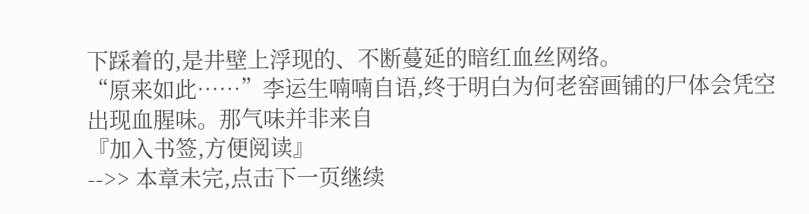下踩着的,是井壁上浮现的、不断蔓延的暗红血丝网络。
“原来如此……”李运生喃喃自语,终于明白为何老窑画铺的尸体会凭空出现血腥味。那气味并非来自
『加入书签,方便阅读』
-->> 本章未完,点击下一页继续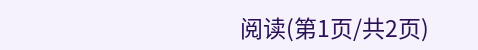阅读(第1页/共2页)